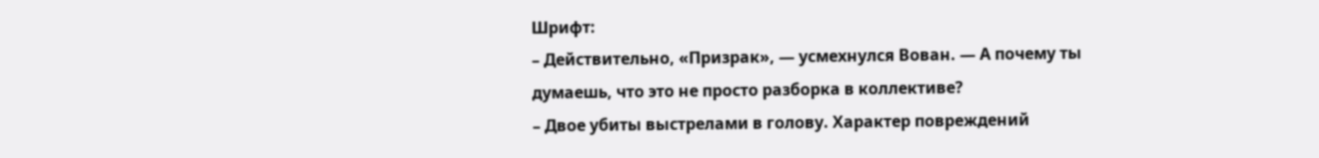Шрифт:
– Действительно, «Призрак», — усмехнулся Вован. — А почему ты думаешь, что это не просто разборка в коллективе?
– Двое убиты выстрелами в голову. Характер повреждений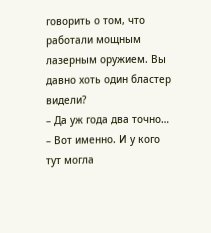говорить о том, что работали мощным лазерным оружием. Вы давно хоть один бластер видели?
– Да уж года два точно…
– Вот именно. И у кого тут могла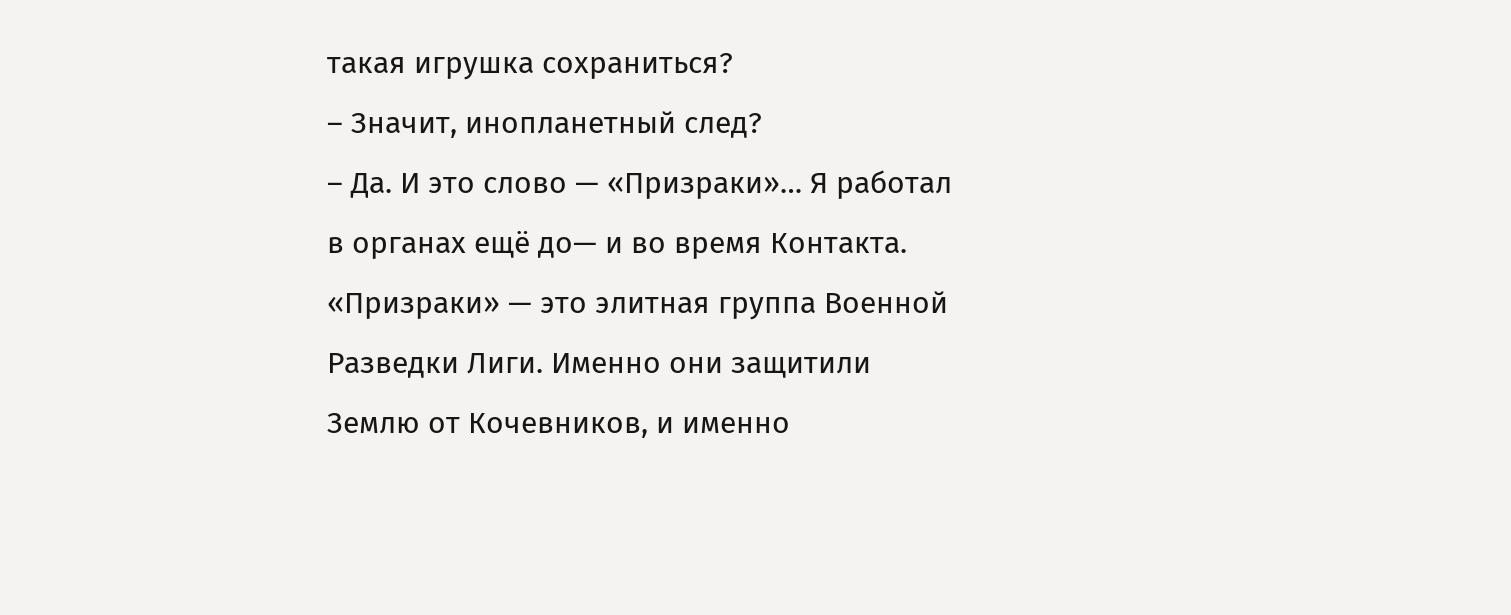такая игрушка сохраниться?
– Значит, инопланетный след?
– Да. И это слово — «Призраки»… Я работал в органах ещё до— и во время Контакта. «Призраки» — это элитная группа Военной Разведки Лиги. Именно они защитили Землю от Кочевников, и именно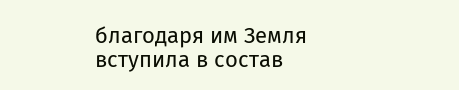благодаря им Земля вступила в состав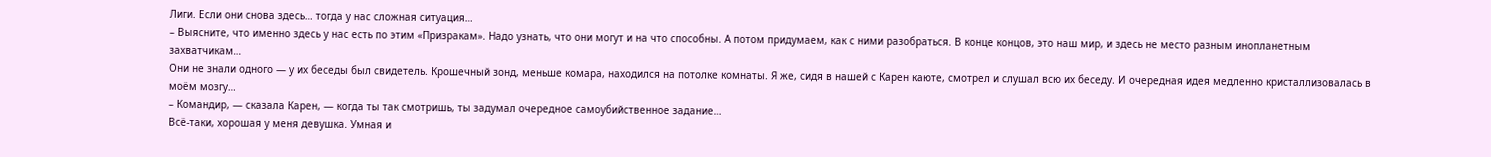Лиги. Если они снова здесь… тогда у нас сложная ситуация…
– Выясните, что именно здесь у нас есть по этим «Призракам». Надо узнать, что они могут и на что способны. А потом придумаем, как с ними разобраться. В конце концов, это наш мир, и здесь не место разным инопланетным захватчикам…
Они не знали одного — у их беседы был свидетель. Крошечный зонд, меньше комара, находился на потолке комнаты. Я же, сидя в нашей с Карен каюте, смотрел и слушал всю их беседу. И очередная идея медленно кристаллизовалась в моём мозгу…
– Командир, — сказала Карен, — когда ты так смотришь, ты задумал очередное самоубийственное задание…
Всё-таки, хорошая у меня девушка. Умная и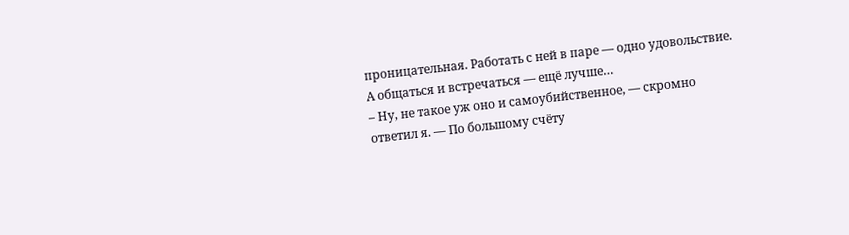проницательная. Работать с ней в паре — одно удовольствие. А общаться и встречаться — ещё лучше…
– Ну, не такое уж оно и самоубийственное, — скромно ответил я. — По большому счёту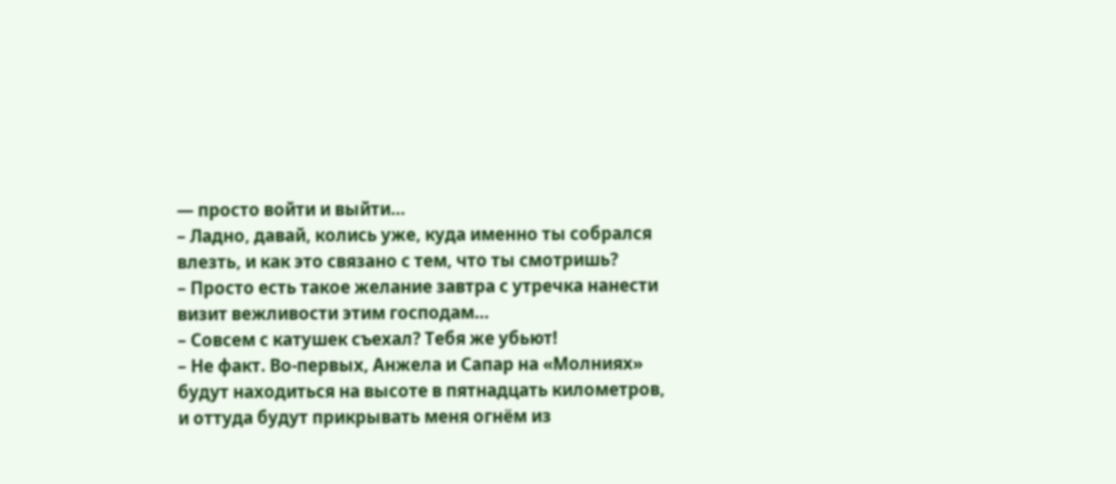— просто войти и выйти…
– Ладно, давай, колись уже, куда именно ты собрался влезть, и как это связано с тем, что ты смотришь?
– Просто есть такое желание завтра с утречка нанести визит вежливости этим господам…
– Совсем с катушек съехал? Тебя же убьют!
– Не факт. Во-первых, Анжела и Сапар на «Молниях» будут находиться на высоте в пятнадцать километров, и оттуда будут прикрывать меня огнём из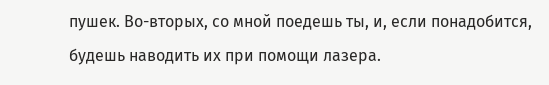пушек. Во-вторых, со мной поедешь ты, и, если понадобится, будешь наводить их при помощи лазера.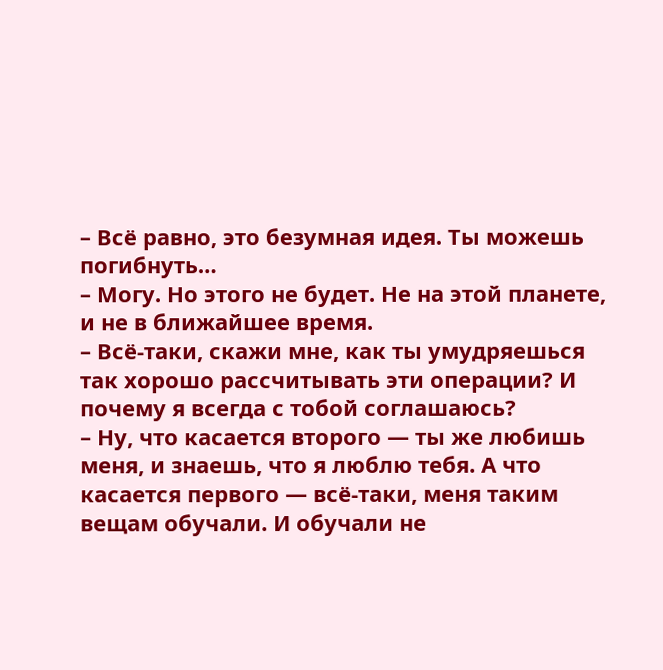– Всё равно, это безумная идея. Ты можешь погибнуть…
– Могу. Но этого не будет. Не на этой планете, и не в ближайшее время.
– Всё-таки, скажи мне, как ты умудряешься так хорошо рассчитывать эти операции? И почему я всегда с тобой соглашаюсь?
– Ну, что касается второго — ты же любишь меня, и знаешь, что я люблю тебя. А что касается первого — всё-таки, меня таким вещам обучали. И обучали не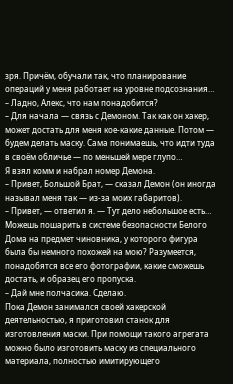зря. Причём, обучали так, что планирование операций у меня работает на уровне подсознания…
– Ладно, Алекс, что нам понадобится?
– Для начала — связь с Демоном. Так как он хакер, может достать для меня кое-какие данные. Потом — будем делать маску. Сама понимаешь, что идти туда в своём обличье — по меньшей мере глупо…
Я взял комм и набрал номер Демона.
– Привет, Большой Брат, — сказал Демон (он иногда называл меня так — из-за моих габаритов).
– Привет, — ответил я. — Тут дело небольшое есть… Можешь пошарить в системе безопасности Белого Дома на предмет чиновника, у которого фигура была бы немного похожей на мою? Разумеется, понадобятся все его фотографии, какие сможешь достать, и образец его пропуска.
– Дай мне полчасика. Сделаю.
Пока Демон занимался своей хакерской деятельностью, я приготовил станок для изготовления маски. При помощи такого агрегата можно было изготовить маску из специального материала, полностью имитирующего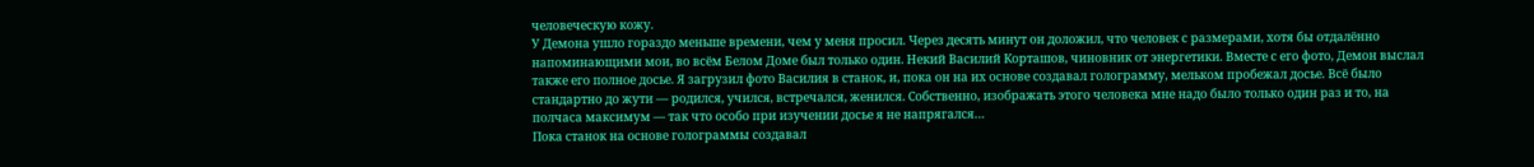человеческую кожу.
У Демона ушло гораздо меньше времени, чем у меня просил. Через десять минут он доложил, что человек с размерами, хотя бы отдалённо напоминающими мои, во всём Белом Доме был только один. Некий Василий Корташов, чиновник от энергетики. Вместе с его фото, Демон выслал также его полное досье. Я загрузил фото Василия в станок, и, пока он на их основе создавал голограмму, мельком пробежал досье. Всё было стандартно до жути — родился, учился, встречался, женился. Собственно, изображать этого человека мне надо было только один раз и то, на полчаса максимум — так что особо при изучении досье я не напрягался…
Пока станок на основе голограммы создавал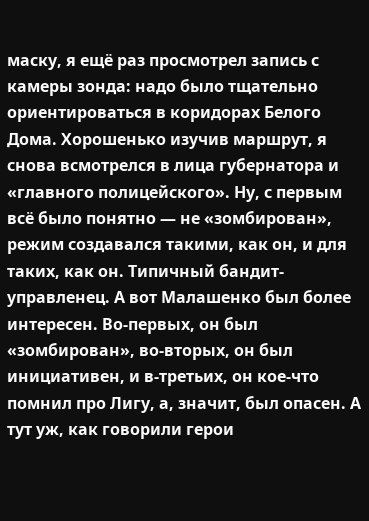маску, я ещё раз просмотрел запись с камеры зонда: надо было тщательно ориентироваться в коридорах Белого Дома. Хорошенько изучив маршрут, я снова всмотрелся в лица губернатора и «главного полицейского». Ну, с первым всё было понятно — не «зомбирован», режим создавался такими, как он, и для таких, как он. Типичный бандит-управленец. А вот Малашенко был более интересен. Во-первых, он был «зомбирован», во-вторых, он был инициативен, и в-третьих, он кое-что помнил про Лигу, а, значит, был опасен. А тут уж, как говорили герои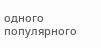одного популярного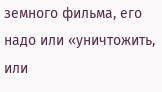земного фильма, его надо или «уничтожить, или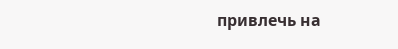привлечь на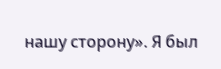нашу сторону». Я был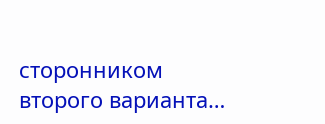сторонником второго варианта…